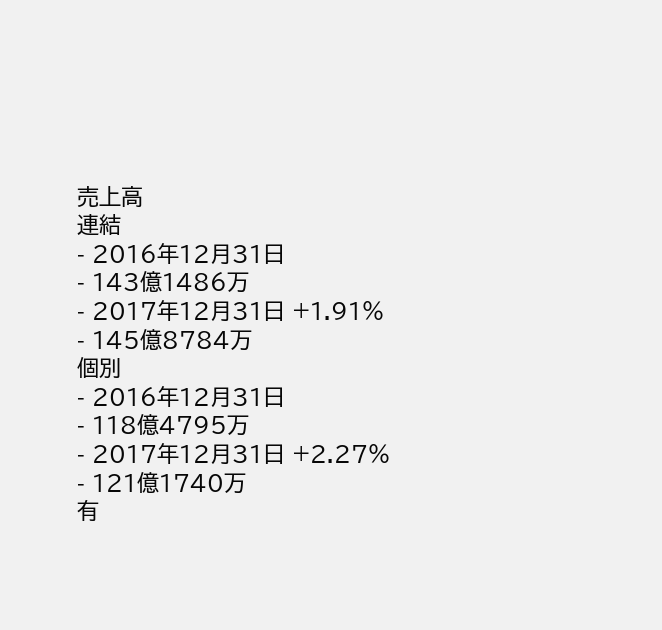売上高
連結
- 2016年12月31日
- 143億1486万
- 2017年12月31日 +1.91%
- 145億8784万
個別
- 2016年12月31日
- 118億4795万
- 2017年12月31日 +2.27%
- 121億1740万
有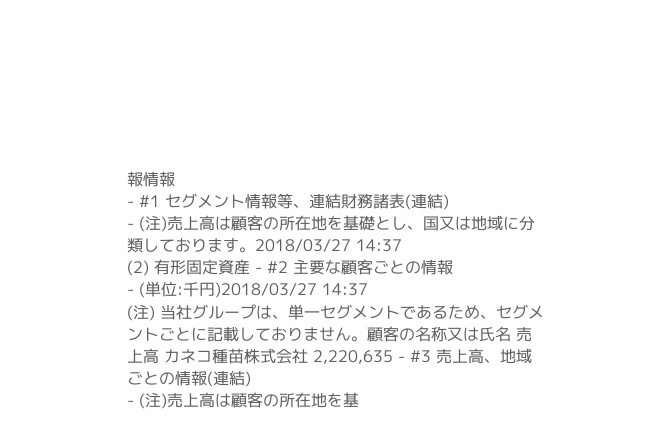報情報
- #1 セグメント情報等、連結財務諸表(連結)
- (注)売上高は顧客の所在地を基礎とし、国又は地域に分類しております。2018/03/27 14:37
(2) 有形固定資産 - #2 主要な顧客ごとの情報
- (単位:千円)2018/03/27 14:37
(注) 当社グループは、単一セグメントであるため、セグメントごとに記載しておりません。顧客の名称又は氏名 売上高 カネコ種苗株式会社 2,220,635 - #3 売上高、地域ごとの情報(連結)
- (注)売上高は顧客の所在地を基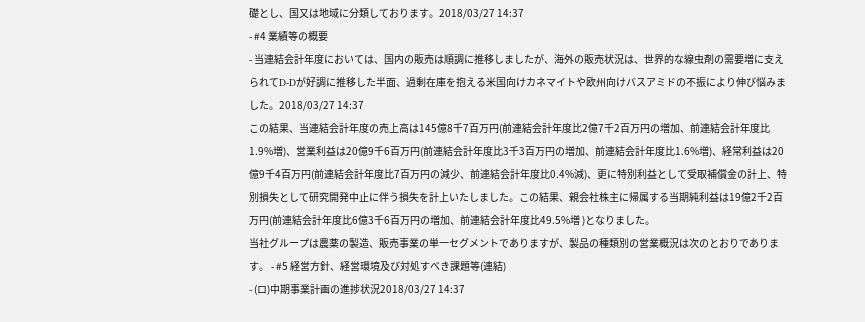礎とし、国又は地域に分類しております。2018/03/27 14:37
- #4 業績等の概要
- 当連結会計年度においては、国内の販売は順調に推移しましたが、海外の販売状況は、世界的な線虫剤の需要増に支えられてD-Dが好調に推移した半面、過剰在庫を抱える米国向けカネマイトや欧州向けバスアミドの不振により伸び悩みました。2018/03/27 14:37
この結果、当連結会計年度の売上高は145億8千7百万円(前連結会計年度比2億7千2百万円の増加、前連結会計年度比1.9%増)、営業利益は20億9千6百万円(前連結会計年度比3千3百万円の増加、前連結会計年度比1.6%増)、経常利益は20億9千4百万円(前連結会計年度比7百万円の減少、前連結会計年度比0.4%減)、更に特別利益として受取補償金の計上、特別損失として研究開発中止に伴う損失を計上いたしました。この結果、親会社株主に帰属する当期純利益は19億2千2百万円(前連結会計年度比6億3千6百万円の増加、前連結会計年度比49.5%増 )となりました。
当社グループは農薬の製造、販売事業の単一セグメントでありますが、製品の種類別の営業概況は次のとおりであります。 - #5 経営方針、経営環境及び対処すべき課題等(連結)
- (ロ)中期事業計画の進捗状況2018/03/27 14:37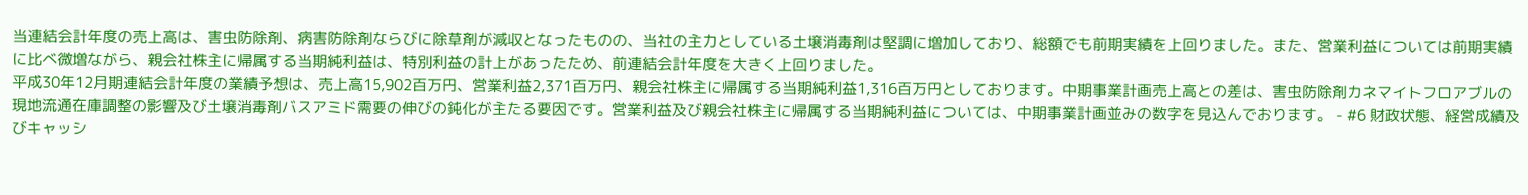当連結会計年度の売上高は、害虫防除剤、病害防除剤ならびに除草剤が減収となったものの、当社の主力としている土壌消毒剤は堅調に増加しており、総額でも前期実績を上回りました。また、営業利益については前期実績に比べ微増ながら、親会社株主に帰属する当期純利益は、特別利益の計上があったため、前連結会計年度を大きく上回りました。
平成30年12月期連結会計年度の業績予想は、売上高15,902百万円、営業利益2,371百万円、親会社株主に帰属する当期純利益1,316百万円としております。中期事業計画売上高との差は、害虫防除剤カネマイトフロアブルの現地流通在庫調整の影響及び土壌消毒剤バスアミド需要の伸びの鈍化が主たる要因です。営業利益及び親会社株主に帰属する当期純利益については、中期事業計画並みの数字を見込んでおります。 - #6 財政状態、経営成績及びキャッシ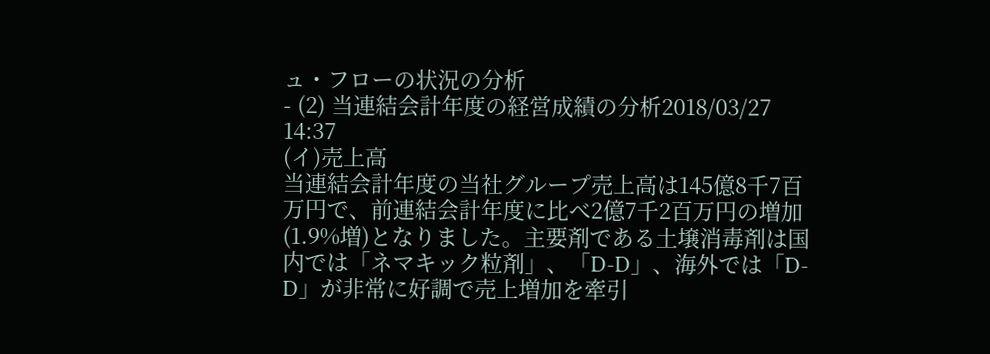ュ・フローの状況の分析
- (2) 当連結会計年度の経営成績の分析2018/03/27 14:37
(イ)売上高
当連結会計年度の当社グループ売上高は145億8千7百万円で、前連結会計年度に比べ2億7千2百万円の増加(1.9%増)となりました。主要剤である土壌消毒剤は国内では「ネマキック粒剤」、「D-D」、海外では「D-D」が非常に好調で売上増加を牽引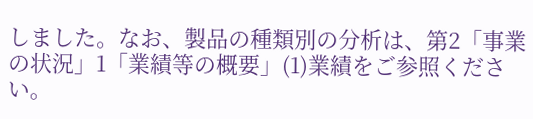しました。なお、製品の種類別の分析は、第2「事業の状況」1「業績等の概要」(1)業績をご参照ください。